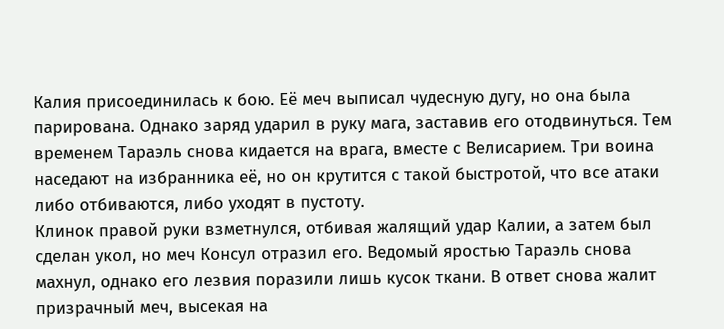Калия присоединилась к бою. Её меч выписал чудесную дугу, но она была парирована. Однако заряд ударил в руку мага, заставив его отодвинуться. Тем временем Тараэль снова кидается на врага, вместе с Велисарием. Три воина наседают на избранника её, но он крутится с такой быстротой, что все атаки либо отбиваются, либо уходят в пустоту.
Клинок правой руки взметнулся, отбивая жалящий удар Калии, а затем был сделан укол, но меч Консул отразил его. Ведомый яростью Тараэль снова махнул, однако его лезвия поразили лишь кусок ткани. В ответ снова жалит призрачный меч, высекая на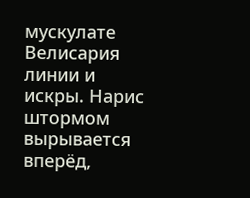мускулате Велисария линии и искры. Нарис штормом вырывается вперёд,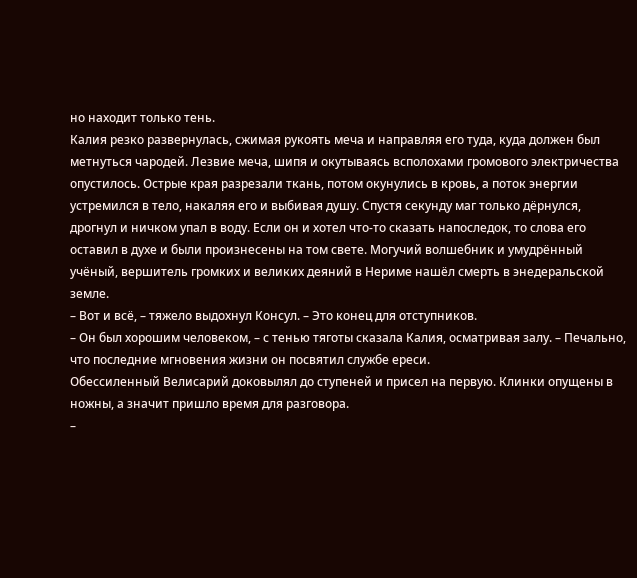но находит только тень.
Калия резко развернулась, сжимая рукоять меча и направляя его туда, куда должен был метнуться чародей. Лезвие меча, шипя и окутываясь всполохами громового электричества опустилось. Острые края разрезали ткань, потом окунулись в кровь, а поток энергии устремился в тело, накаляя его и выбивая душу. Спустя секунду маг только дёрнулся, дрогнул и ничком упал в воду. Если он и хотел что-то сказать напоследок, то слова его оставил в духе и были произнесены на том свете. Могучий волшебник и умудрённый учёный, вершитель громких и великих деяний в Нериме нашёл смерть в энедеральской земле.
– Вот и всё, – тяжело выдохнул Консул. – Это конец для отступников.
– Он был хорошим человеком, – с тенью тяготы сказала Калия, осматривая залу. – Печально, что последние мгновения жизни он посвятил службе ереси.
Обессиленный Велисарий доковылял до ступеней и присел на первую. Клинки опущены в ножны, а значит пришло время для разговора.
–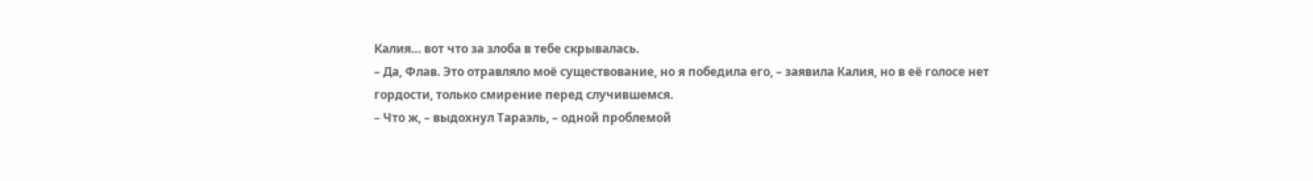Калия… вот что за злоба в тебе скрывалась.
– Да, Флав. Это отравляло моё существование, но я победила его, – заявила Калия, но в её голосе нет гордости, только смирение перед случившемся.
– Что ж, – выдохнул Тараэль, – одной проблемой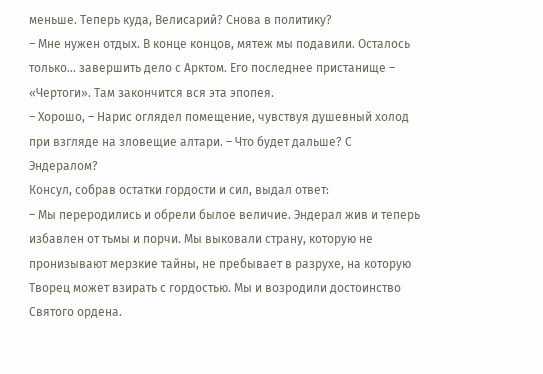меньше. Теперь куда, Велисарий? Снова в политику?
– Мне нужен отдых. В конце концов, мятеж мы подавили. Осталось только… завершить дело с Арктом. Его последнее пристанище – «Чертоги». Там закончится вся эта эпопея.
– Хорошо, – Нарис оглядел помещение, чувствуя душевный холод при взгляде на зловещие алтари. – Что будет дальше? С Эндералом?
Консул, собрав остатки гордости и сил, выдал ответ:
– Мы переродились и обрели былое величие. Эндерал жив и теперь избавлен от тьмы и порчи. Мы выковали страну, которую не пронизывают мерзкие тайны, не пребывает в разрухе, на которую Творец может взирать с гордостью. Мы и возродили достоинство Святого ордена.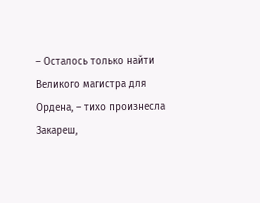– Осталось только найти Великого магистра для Ордена, – тихо произнесла Закареш,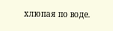хлюпая по воде.